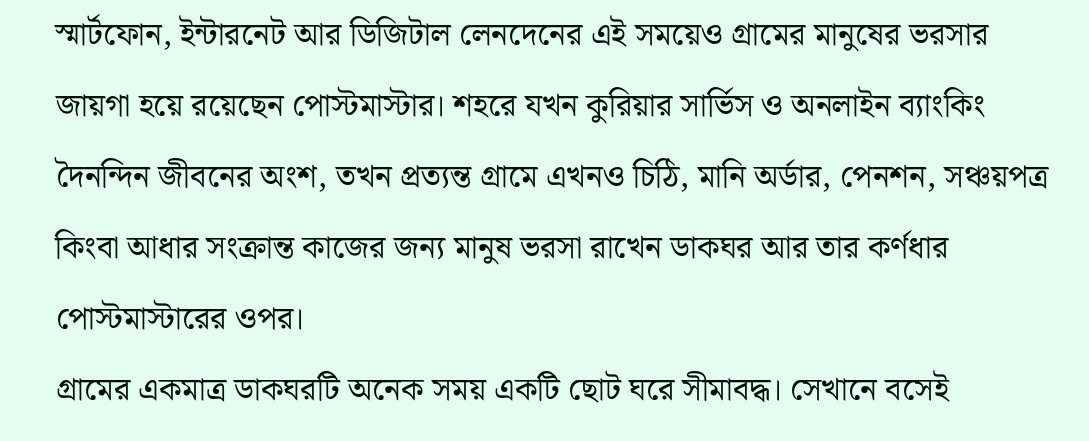স্মার্টফোন, ইন্টারনেট আর ডিজিটাল লেনদেনের এই সময়েও গ্রামের মানুষের ভরসার জায়গা হয়ে রয়েছেন পোস্টমাস্টার। শহরে যখন কুরিয়ার সার্ভিস ও অনলাইন ব্যাংকিং দৈনন্দিন জীবনের অংশ, তখন প্রত্যন্ত গ্রামে এখনও চিঠি, মানি অর্ডার, পেনশন, সঞ্চয়পত্র কিংবা আধার সংক্রান্ত কাজের জন্য মানুষ ভরসা রাখেন ডাকঘর আর তার কর্ণধার পোস্টমাস্টারের ওপর।
গ্রামের একমাত্র ডাকঘরটি অনেক সময় একটি ছোট ঘরে সীমাবদ্ধ। সেখানে বসেই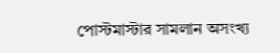পোস্টমাস্টার সামলান অসংখ্য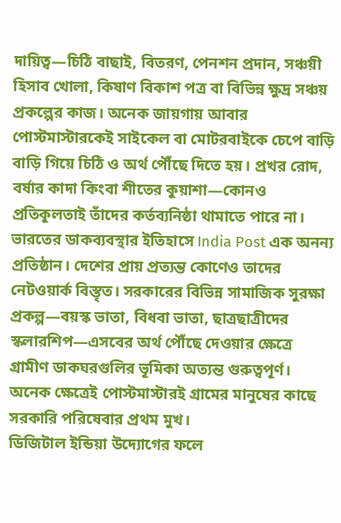দায়িত্ব—চিঠি বাছাই, বিতরণ, পেনশন প্রদান, সঞ্চয়ী হিসাব খোলা, কিষাণ বিকাশ পত্র বা বিভিন্ন ক্ষুদ্র সঞ্চয় প্রকল্পের কাজ। অনেক জায়গায় আবার পোস্টমাস্টারকেই সাইকেল বা মোটরবাইকে চেপে বাড়ি বাড়ি গিয়ে চিঠি ও অর্থ পৌঁছে দিতে হয়। প্রখর রোদ, বর্ষার কাদা কিংবা শীতের কুয়াশা—কোনও প্রতিকূলতাই তাঁদের কর্তব্যনিষ্ঠা থামাতে পারে না।
ভারতের ডাকব্যবস্থার ইতিহাসে India Post এক অনন্য প্রতিষ্ঠান। দেশের প্রায় প্রত্যন্ত কোণেও তাদের নেটওয়ার্ক বিস্তৃত। সরকারের বিভিন্ন সামাজিক সুরক্ষা প্রকল্প—বয়স্ক ভাতা, বিধবা ভাতা, ছাত্রছাত্রীদের স্কলারশিপ—এসবের অর্থ পৌঁছে দেওয়ার ক্ষেত্রে গ্রামীণ ডাকঘরগুলির ভূমিকা অত্যন্ত গুরুত্বপূর্ণ। অনেক ক্ষেত্রেই পোস্টমাস্টারই গ্রামের মানুষের কাছে সরকারি পরিষেবার প্রথম মুখ।
ডিজিটাল ইন্ডিয়া উদ্যোগের ফলে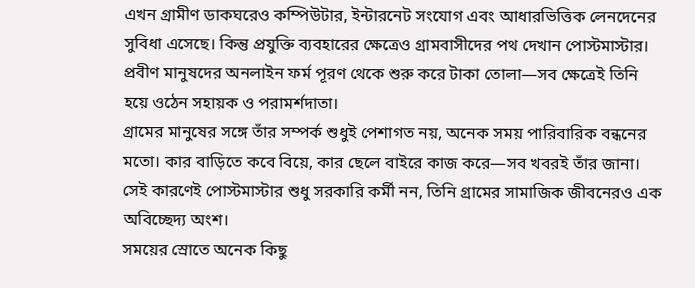এখন গ্রামীণ ডাকঘরেও কম্পিউটার, ইন্টারনেট সংযোগ এবং আধারভিত্তিক লেনদেনের সুবিধা এসেছে। কিন্তু প্রযুক্তি ব্যবহারের ক্ষেত্রেও গ্রামবাসীদের পথ দেখান পোস্টমাস্টার। প্রবীণ মানুষদের অনলাইন ফর্ম পূরণ থেকে শুরু করে টাকা তোলা—সব ক্ষেত্রেই তিনি হয়ে ওঠেন সহায়ক ও পরামর্শদাতা।
গ্রামের মানুষের সঙ্গে তাঁর সম্পর্ক শুধুই পেশাগত নয়, অনেক সময় পারিবারিক বন্ধনের মতো। কার বাড়িতে কবে বিয়ে, কার ছেলে বাইরে কাজ করে—সব খবরই তাঁর জানা। সেই কারণেই পোস্টমাস্টার শুধু সরকারি কর্মী নন, তিনি গ্রামের সামাজিক জীবনেরও এক অবিচ্ছেদ্য অংশ।
সময়ের স্রোতে অনেক কিছু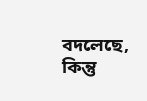বদলেছে, কিন্তু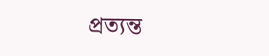প্রত্যন্ত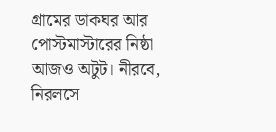গ্রামের ডাকঘর আর পোস্টমাস্টারের নিষ্ঠা আজও অটুট। নীরবে, নিরলসে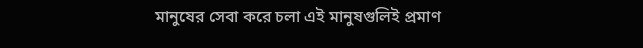মানুষের সেবা করে চলা এই মানুষগুলিই প্রমাণ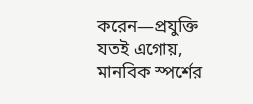করেন—প্রযুক্তি যতই এগোয়, মানবিক স্পর্শের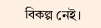বিকল্প নেই।